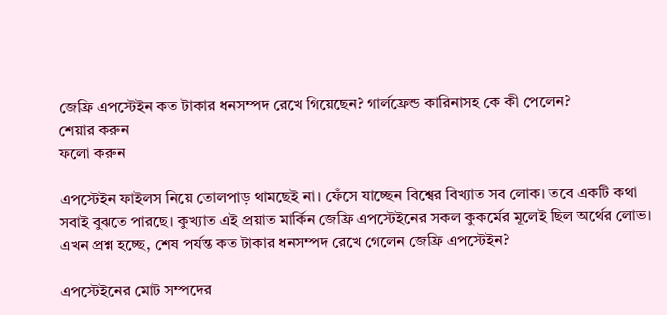জেফ্রি এপস্টেইন কত টাকার ধনসম্পদ রেখে গিয়েছেন? গার্লফ্রেন্ড কারিনাসহ কে কী পেলেন?
শেয়ার করুন
ফলো করুন

এপস্টেইন ফাইলস নিয়ে তোলপাড় থামছেই না। ফেঁসে যাচ্ছেন বিশ্বের বিখ্যাত সব লোক। তবে একটি কথা সবাই বুঝতে পারছে। কুখ্যাত এই প্রয়াত মার্কিন জেফ্রি এপস্টেইনের সকল কুকর্মের মূলেই ছিল অর্থের লোভ। এখন প্রশ্ন হচ্ছে, শেষ পর্যন্ত কত টাকার ধনসম্পদ রেখে গেলেন জেফ্রি এপস্টেইন?

এপস্টেইনের মোট সম্পদের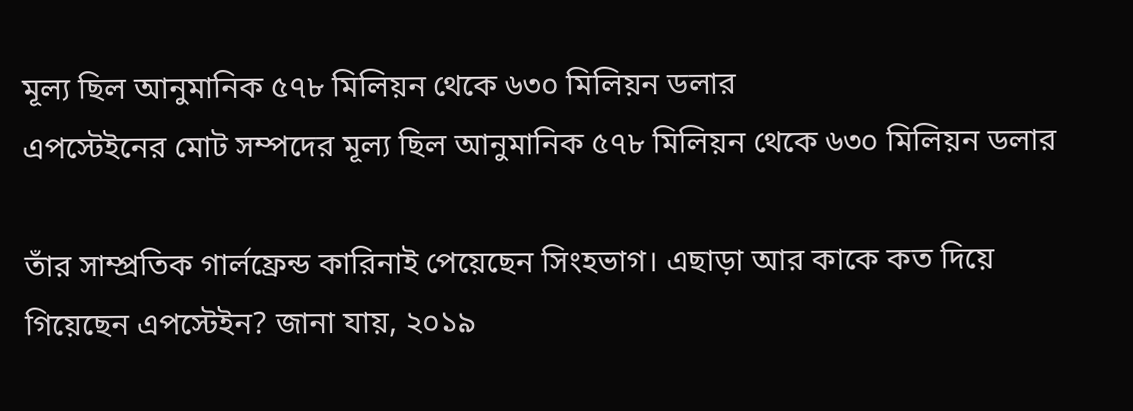মূল্য ছিল আনুমানিক ৫৭৮ মিলিয়ন থেকে ৬৩০ মিলিয়ন ডলার
এপস্টেইনের মোট সম্পদের মূল্য ছিল আনুমানিক ৫৭৮ মিলিয়ন থেকে ৬৩০ মিলিয়ন ডলার

তাঁর সাম্প্রতিক গার্লফ্রেন্ড কারিনাই পেয়েছেন সিংহভাগ। এছাড়া আর কাকে কত দিয়ে গিয়েছেন এপস্টেইন? জানা যায়, ২০১৯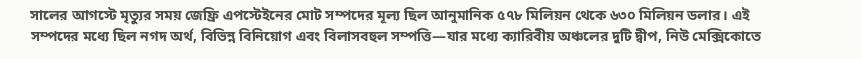সালের আগস্টে মৃত্যুর সময় জেফ্রি এপস্টেইনের মোট সম্পদের মূল্য ছিল আনুমানিক ৫৭৮ মিলিয়ন থেকে ৬৩০ মিলিয়ন ডলার। এই সম্পদের মধ্যে ছিল নগদ অর্থ, বিভিন্ন বিনিয়োগ এবং বিলাসবহুল সম্পত্তি—যার মধ্যে ক্যারিবীয় অঞ্চলের দুটি দ্বীপ, নিউ মেক্সিকোতে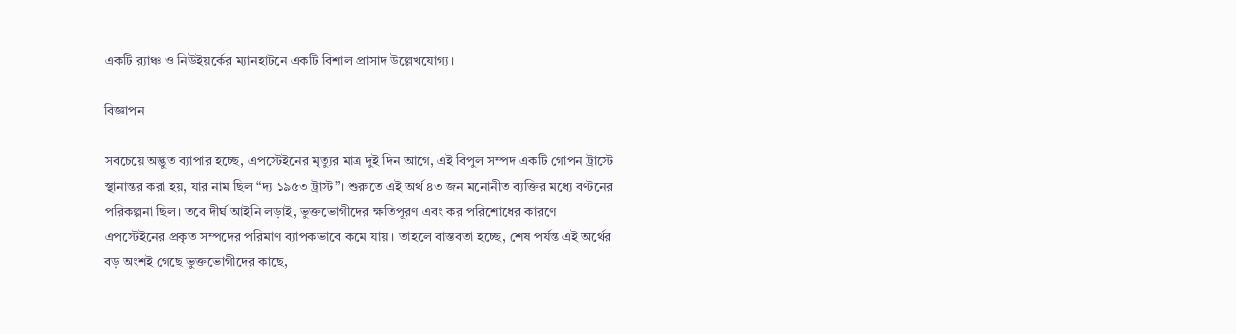একটি র‍্যাঞ্চ ও নিউইয়র্কের ম্যানহাটনে একটি বিশাল প্রাসাদ উল্লেখযোগ্য।

বিজ্ঞাপন

সবচেয়ে অদ্ভুত ব্যাপার হচ্ছে, এপস্টেইনের মৃত্যুর মাত্র দুই দিন আগে, এই বিপুল সম্পদ একটি গোপন ট্রাস্টে স্থানান্তর করা হয়, যার নাম ছিল “দ্য ১৯৫৩ ট্রাস্ট”। শুরুতে এই অর্থ ৪৩ জন মনোনীত ব্যক্তির মধ্যে বণ্টনের পরিকল্পনা ছিল। তবে দীর্ঘ আইনি লড়াই, ভুক্তভোগীদের ক্ষতিপূরণ এবং কর পরিশোধের কারণে এপস্টেইনের প্রকৃত সম্পদের পরিমাণ ব্যাপকভাবে কমে যায়। তাহলে বাস্তবতা হচ্ছে, শেষ পর্যন্ত এই অর্থের বড় অংশই গেছে ভুক্তভোগীদের কাছে,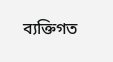ব্যক্তিগত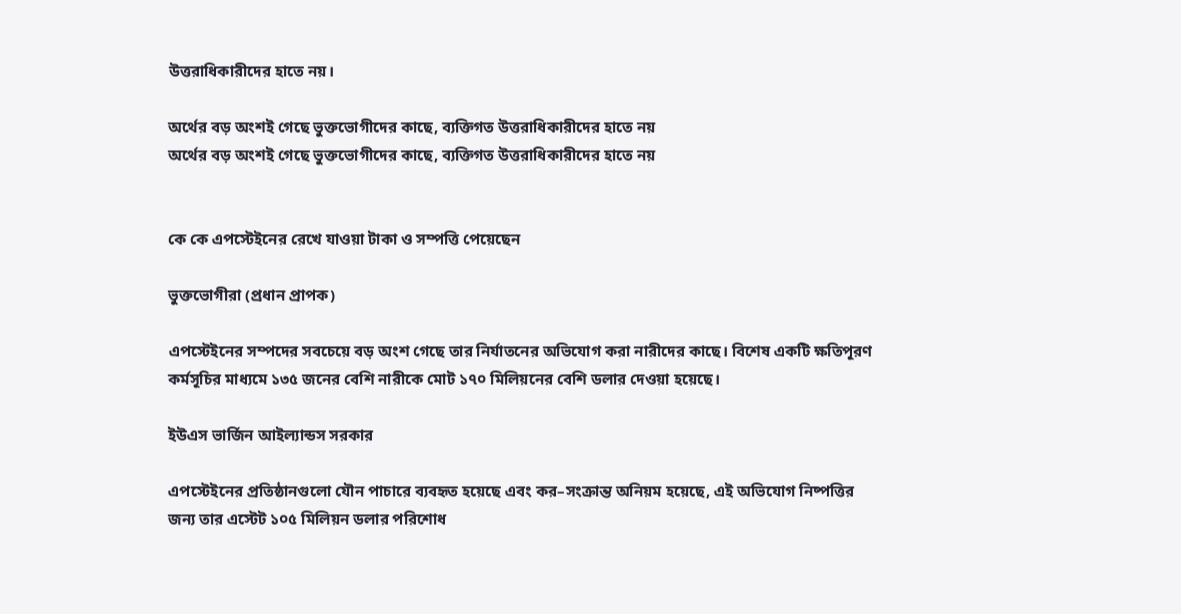উত্তরাধিকারীদের হাতে নয়।

অর্থের বড় অংশই গেছে ভুক্তভোগীদের কাছে, ব্যক্তিগত উত্তরাধিকারীদের হাতে নয়
অর্থের বড় অংশই গেছে ভুক্তভোগীদের কাছে, ব্যক্তিগত উত্তরাধিকারীদের হাতে নয়


কে কে এপস্টেইনের রেখে যাওয়া টাকা ও সম্পত্তি পেয়েছেন

ভুক্তভোগীরা (প্রধান প্রাপক)

এপস্টেইনের সম্পদের সবচেয়ে বড় অংশ গেছে তার নির্যাতনের অভিযোগ করা নারীদের কাছে। বিশেষ একটি ক্ষতিপূরণ কর্মসূচির মাধ্যমে ১৩৫ জনের বেশি নারীকে মোট ১৭০ মিলিয়নের বেশি ডলার দেওয়া হয়েছে।

ইউএস ভার্জিন আইল্যান্ডস সরকার

এপস্টেইনের প্রতিষ্ঠানগুলো যৌন পাচারে ব্যবহৃত হয়েছে এবং কর–সংক্রান্ত অনিয়ম হয়েছে, এই অভিযোগ নিষ্পত্তির জন্য তার এস্টেট ১০৫ মিলিয়ন ডলার পরিশোধ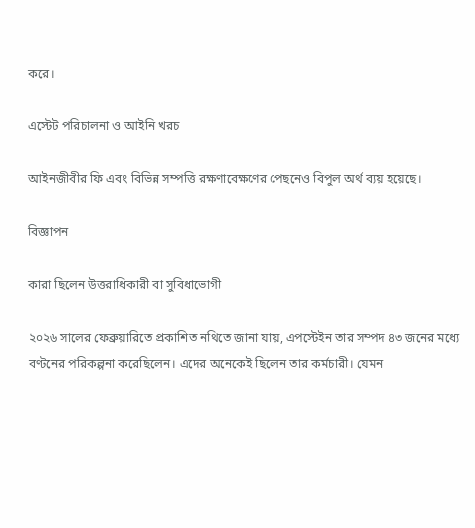করে।

এস্টেট পরিচালনা ও আইনি খরচ

আইনজীবীর ফি এবং বিভিন্ন সম্পত্তি রক্ষণাবেক্ষণের পেছনেও বিপুল অর্থ ব্যয় হয়েছে।

বিজ্ঞাপন

কারা ছিলেন উত্তরাধিকারী বা সুবিধাভোগী

২০২৬ সালের ফেব্রুয়ারিতে প্রকাশিত নথিতে জানা যায়, এপস্টেইন তার সম্পদ ৪৩ জনের মধ্যে বণ্টনের পরিকল্পনা করেছিলেন। এদের অনেকেই ছিলেন তার কর্মচারী। যেমন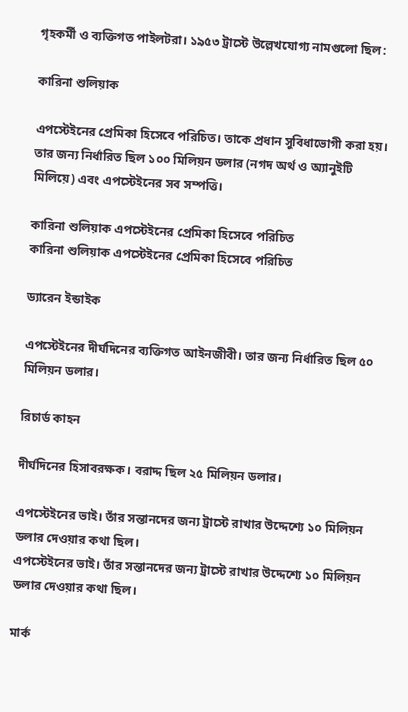গৃহকর্মী ও ব্যক্তিগত পাইলটরা। ১৯৫৩ ট্রাস্টে উল্লেখযোগ্য নামগুলো ছিল:

কারিনা শুলিয়াক

এপস্টেইনের প্রেমিকা হিসেবে পরিচিত। তাকে প্রধান সুবিধাভোগী করা হয়। তার জন্য নির্ধারিত ছিল ১০০ মিলিয়ন ডলার (নগদ অর্থ ও অ্যানুইটি মিলিয়ে) এবং এপস্টেইনের সব সম্পত্তি।

কারিনা শুলিয়াক এপস্টেইনের প্রেমিকা হিসেবে পরিচিত
কারিনা শুলিয়াক এপস্টেইনের প্রেমিকা হিসেবে পরিচিত

ড্যারেন ইন্ডাইক

এপস্টেইনের দীর্ঘদিনের ব্যক্তিগত আইনজীবী। তার জন্য নির্ধারিত ছিল ৫০ মিলিয়ন ডলার।

রিচার্ড কাহন

দীর্ঘদিনের হিসাবরক্ষক। বরাদ্দ ছিল ২৫ মিলিয়ন ডলার।

এপস্টেইনের ভাই। তাঁর সন্তানদের জন্য ট্রাস্টে রাখার উদ্দেশ্যে ১০ মিলিয়ন ডলার দেওয়ার কথা ছিল।
এপস্টেইনের ভাই। তাঁর সন্তানদের জন্য ট্রাস্টে রাখার উদ্দেশ্যে ১০ মিলিয়ন ডলার দেওয়ার কথা ছিল।

মার্ক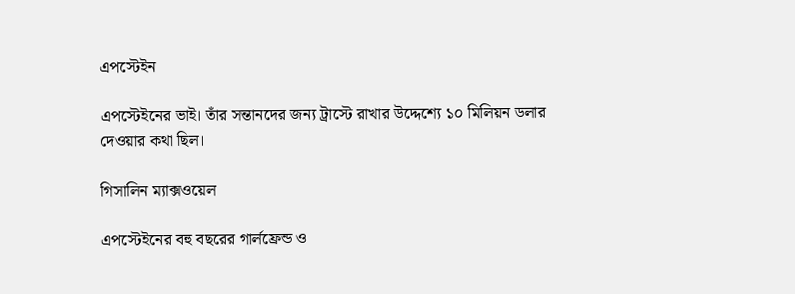এপস্টেইন

এপস্টেইনের ভাই। তাঁর সন্তানদের জন্য ট্রাস্টে রাখার উদ্দেশ্যে ১০ মিলিয়ন ডলার দেওয়ার কথা ছিল।

গিসালিন ম্যাক্সওয়েল

এপস্টেইনের বহু বছরের গার্লফ্রেন্ড ও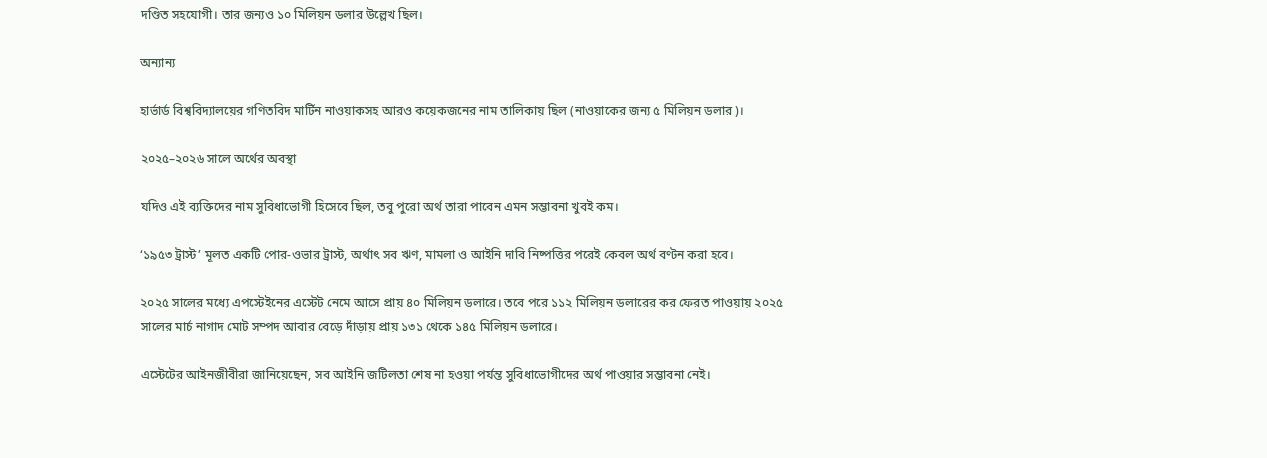দণ্ডিত সহযোগী। তার জন্যও ১০ মিলিয়ন ডলার উল্লেখ ছিল।

অন্যান্য

হার্ভার্ড বিশ্ববিদ্যালয়ের গণিতবিদ মার্টিন নাওয়াকসহ আরও কয়েকজনের নাম তালিকায় ছিল (নাওয়াকের জন্য ৫ মিলিয়ন ডলার)।

২০২৫–২০২৬ সালে অর্থের অবস্থা

যদিও এই ব্যক্তিদের নাম সুবিধাভোগী হিসেবে ছিল, তবু পুরো অর্থ তারা পাবেন এমন সম্ভাবনা খুবই কম।

‘১৯৫৩ ট্রাস্ট’ মূলত একটি পোর-ওভার ট্রাস্ট, অর্থাৎ সব ঋণ, মামলা ও আইনি দাবি নিষ্পত্তির পরেই কেবল অর্থ বণ্টন করা হবে।

২০২৫ সালের মধ্যে এপস্টেইনের এস্টেট নেমে আসে প্রায় ৪০ মিলিয়ন ডলারে। তবে পরে ১১২ মিলিয়ন ডলারের কর ফেরত পাওয়ায় ২০২৫ সালের মার্চ নাগাদ মোট সম্পদ আবার বেড়ে দাঁড়ায় প্রায় ১৩১ থেকে ১৪৫ মিলিয়ন ডলারে।

এস্টেটের আইনজীবীরা জানিয়েছেন, সব আইনি জটিলতা শেষ না হওয়া পর্যন্ত সুবিধাভোগীদের অর্থ পাওয়ার সম্ভাবনা নেই।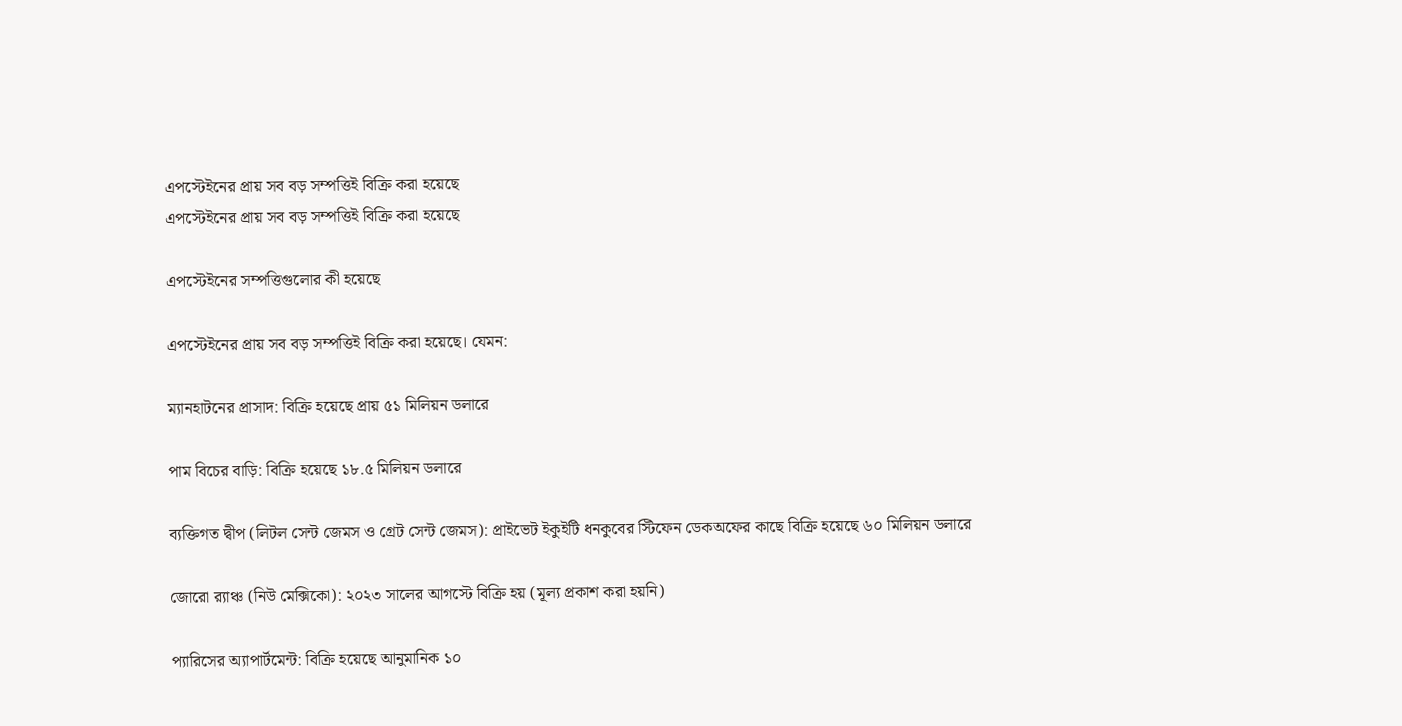এপস্টেইনের প্রায় সব বড় সম্পত্তিই বিক্রি করা হয়েছে
এপস্টেইনের প্রায় সব বড় সম্পত্তিই বিক্রি করা হয়েছে

এপস্টেইনের সম্পত্তিগুলোর কী হয়েছে

এপস্টেইনের প্রায় সব বড় সম্পত্তিই বিক্রি করা হয়েছে। যেমন:

ম্যানহাটনের প্রাসাদ: বিক্রি হয়েছে প্রায় ৫১ মিলিয়ন ডলারে

পাম বিচের বাড়ি: বিক্রি হয়েছে ১৮.৫ মিলিয়ন ডলারে

ব্যক্তিগত দ্বীপ (লিটল সেন্ট জেমস ও গ্রেট সেন্ট জেমস): প্রাইভেট ইকুইটি ধনকুবের স্টিফেন ডেকঅফের কাছে বিক্রি হয়েছে ৬০ মিলিয়ন ডলারে

জোরো র‍্যাঞ্চ (নিউ মেক্সিকো): ২০২৩ সালের আগস্টে বিক্রি হয় (মূল্য প্রকাশ করা হয়নি)

প্যারিসের অ্যাপার্টমেন্ট: বিক্রি হয়েছে আনুমানিক ১০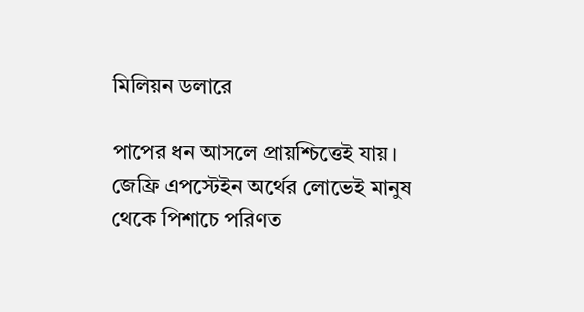মিলিয়ন ডলারে

পাপের ধন আসলে প্রায়শ্চিত্তেই যায়। জেফ্রি এপস্টেইন অর্থের লোভেই মানুষ থেকে পিশাচে পরিণত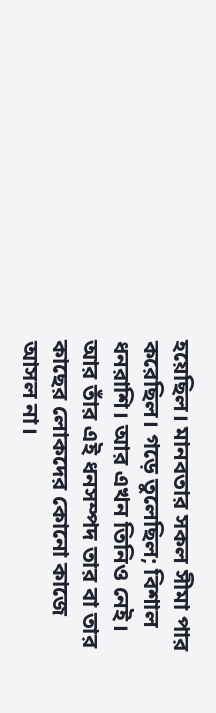হয়েছিল। মানবতার সকল সীমা পার করেছিল। গড়ে তুলেছিল; বিশাল ধনরাশি। আর এখন তিনিও নেই। আর তাঁর এই ধনসম্পদ তার বা তার কাছের লোকদের কোনো কাজে আসল না।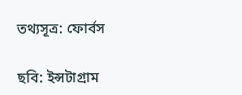তথ্যসূত্র: ফোর্বস

ছবি: ইন্সটাগ্রাম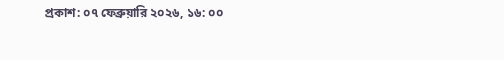প্রকাশ: ০৭ ফেব্রুয়ারি ২০২৬, ১৬: ০০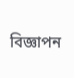বিজ্ঞাপন